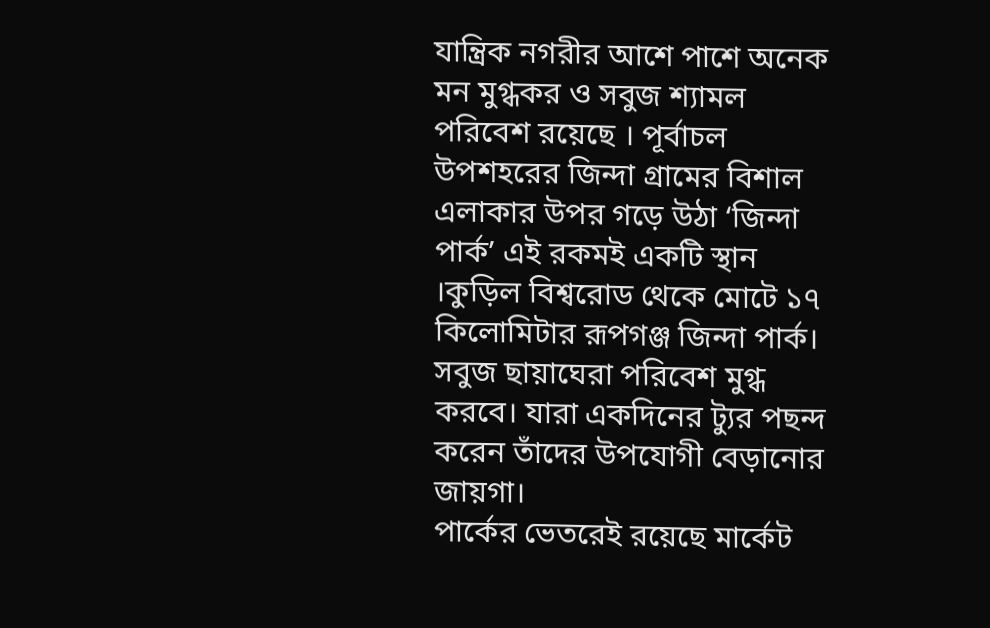যান্ত্রিক নগরীর আশে পাশে অনেক মন মুগ্ধকর ও সবুজ শ্যামল পরিবেশ রয়েছে । পূর্বাচল উপশহরের জিন্দা গ্রামের বিশাল এলাকার উপর গড়ে উঠা ‘জিন্দা পার্ক’ এই রকমই একটি স্থান ।কুড়িল বিশ্বরোড থেকে মোটে ১৭ কিলোমিটার রূপগঞ্জ জিন্দা পার্ক। সবুজ ছায়াঘেরা পরিবেশ মুগ্ধ করবে। যারা একদিনের ট্যুর পছন্দ করেন তাঁদের উপযোগী বেড়ানোর জায়গা।
পার্কের ভেতরেই রয়েছে মার্কেট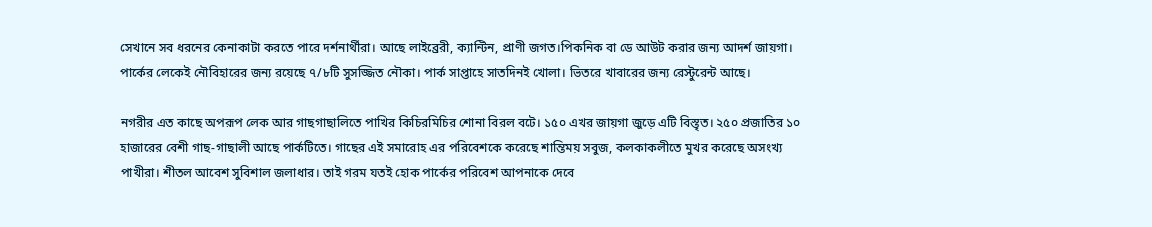সেখানে সব ধরনের কেনাকাটা করতে পারে দর্শনার্থীরা। আছে লাইব্রেরী, ক্যান্টিন, প্রাণী জগত।পিকনিক বা ডে আউট করার জন্য আদর্শ জায়গা। পার্কের লেকেই নৌবিহারের জন্য রয়েছে ৭/৮টি সুসজ্জিত নৌকা। পার্ক সাপ্তাহে সাতদিনই খোলা। ভিতরে খাবারের জন্য রেস্টুরেন্ট আছে।

নগরীর এত কাছে অপরূপ লেক আর গাছগাছালিতে পাখির কিচিরমিচির শোনা বিরল বটে। ১৫০ এখর জায়গা জুড়ে এটি বিস্তৃত। ২৫০ প্রজাতির ১০ হাজারের বেশী গাছ-গাছালী আছে পার্কটিতে। গাছের এই সমারোহ এর পরিবেশকে করেছে শান্তিময় সবুজ, কলকাকলীতে মুখর করেছে অসংখ্য পাখীরা। শীতল আবেশ সুবিশাল জলাধার। তাই গরম যতই হোক পার্কের পরিবেশ আপনাকে দেবে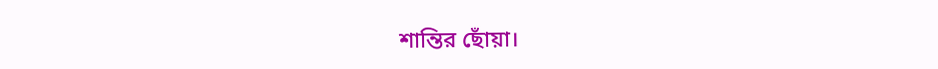শান্তির ছোঁয়া।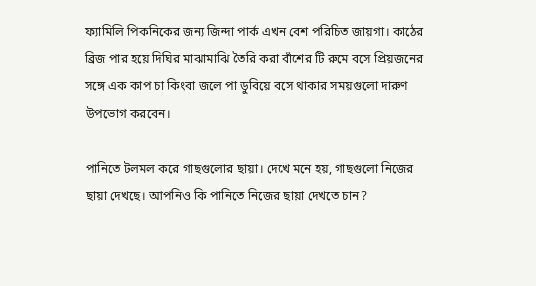ফ্যামিলি পিকনিকের জন্য জিন্দা পার্ক এখন বেশ পরিচিত জায়গা। কাঠের ব্রিজ পার হয়ে দিঘির মাঝামাঝি তৈরি করা বাঁশের টি রুমে বসে প্রিয়জনের সঙ্গে এক কাপ চা কিংবা জলে পা ডুবিয়ে বসে থাকার সময়গুলো দারুণ উপভোগ করবেন।

পানিতে টলমল করে গাছগুলোর ছায়া। দেখে মনে হয়, গাছগুলো নিজের ছায়া দেখছে। আপনিও কি পানিতে নিজের ছায়া দেখতে চান?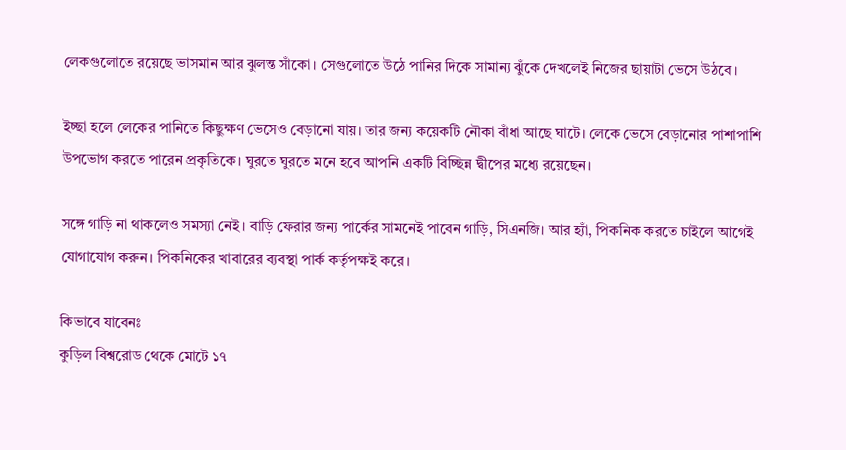লেকগুলোতে রয়েছে ভাসমান আর ঝুলন্ত সাঁকো। সেগুলোতে উঠে পানির দিকে সামান্য ঝুঁকে দেখলেই নিজের ছায়াটা ভেসে উঠবে।

ইচ্ছা হলে লেকের পানিতে কিছুক্ষণ ভেসেও বেড়ানো যায়। তার জন্য কয়েকটি নৌকা বাঁধা আছে ঘাটে। লেকে ভেসে বেড়ানোর পাশাপাশি উপভোগ করতে পারেন প্রকৃতিকে। ঘুরতে ঘুরতে মনে হবে আপনি একটি বিচ্ছিন্ন দ্বীপের মধ্যে রয়েছেন।

সঙ্গে গাড়ি না থাকলেও সমস্যা নেই। বাড়ি ফেরার জন্য পার্কের সামনেই পাবেন গাড়ি, সিএনজি। আর হ্যাঁ, পিকনিক করতে চাইলে আগেই যোগাযোগ করুন। পিকনিকের খাবারের ব্যবস্থা পার্ক কর্তৃপক্ষই করে।

কিভাবে যাবেনঃ
কুড়িল বিশ্বরোড থেকে মোটে ১৭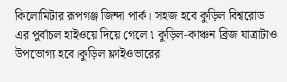কিলোমিটার রূপগঞ্জ জিন্দা পার্ক। সহজ হবে কুড়িল বিশ্বরোড এর পুর্বাচল হাইওয়ে দিয়ে গেলে ৷ কুড়িল-কাঞ্চন ব্রিজ যাত্রাটাও উপভোগ্য হবে।কুড়িল ফ্লাইওভারের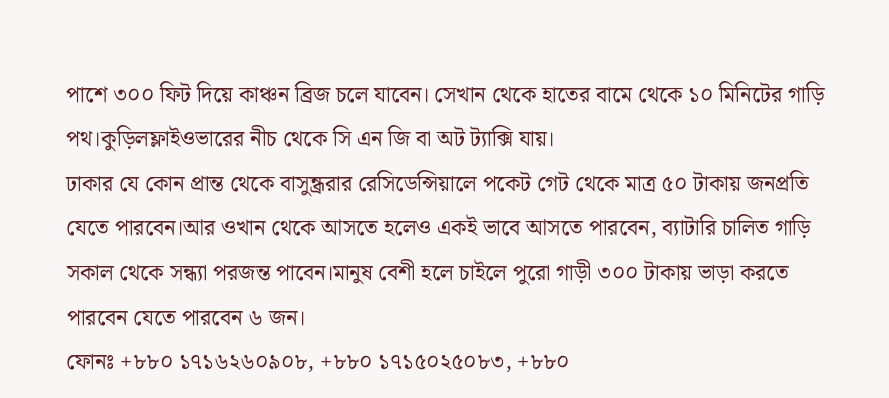পাশে ৩০০ ফিট দিয়ে কাঞ্চন ব্রিজ চলে যাবেন। সেখান থেকে হাতের বামে থেকে ১০ মিনিটের গাড়ি পথ।কুড়িলফ্লাইওভারের নীচ থেকে সি এন জি বা অট ট্যাক্সি যায়।
ঢাকার যে কোন প্রান্ত থেকে বাসুন্ধ্ররার রেসিডেন্সিয়ালে পকেট গেট থেকে মাত্র ৫০ টাকায় জনপ্রতি যেতে পারবেন।আর ওখান থেকে আসতে হলেও একই ভাবে আসতে পারবেন, ব্যাটারি চালিত গাড়ি সকাল থেকে সন্ধ্যা পরজন্ত পাবেন।মানুষ বেশী হলে চাইলে পুরো গাড়ী ৩০০ টাকায় ভাড়া করতে পারবেন যেতে পারবেন ৬ জন।
ফোনঃ +৮৮০ ১৭১৬২৬০৯০৮, +৮৮০ ১৭১৫০২৫০৮৩, +৮৮০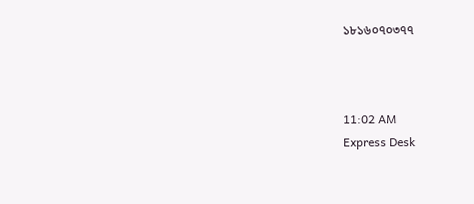১৮১৬০৭০৩৭৭



11:02 AM
Express Desk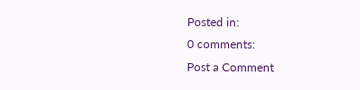Posted in:
0 comments:
Post a Comment